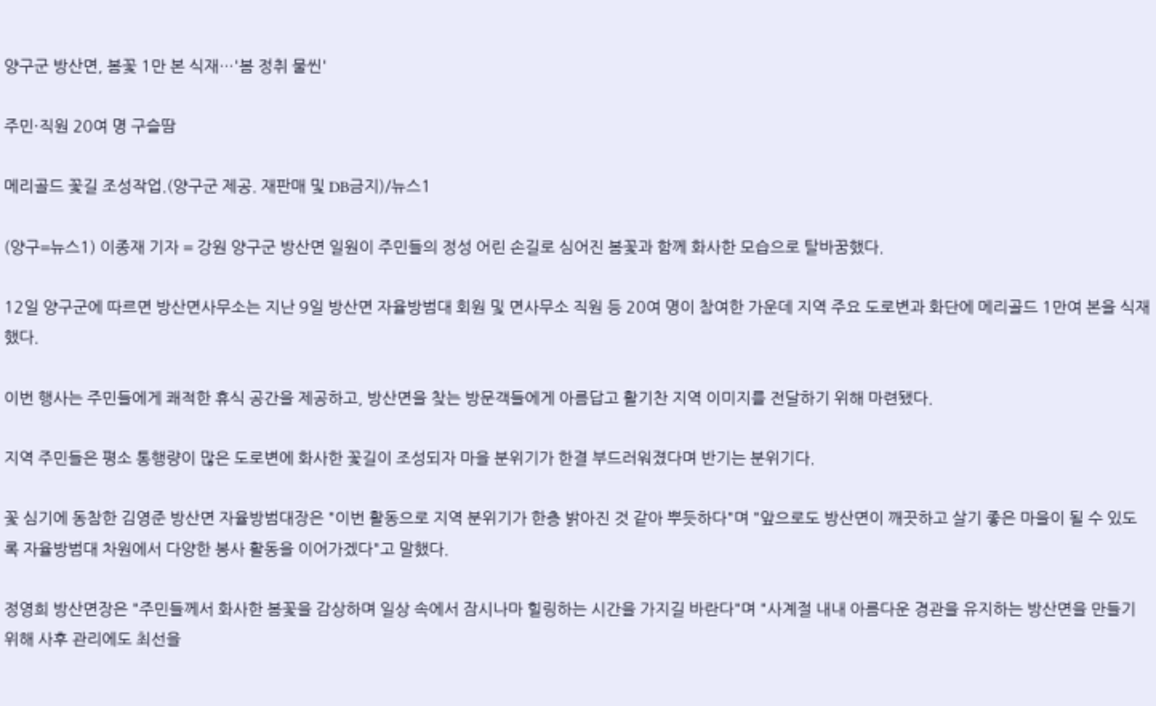양구군 방산면, 봄꽃 1만 본 식재…'봄 정취 물씬'

주민·직원 20여 명 구슬땀

메리골드 꽃길 조성작업.(양구군 제공. 재판매 및 DB금지)/뉴스1

(양구=뉴스1) 이종재 기자 = 강원 양구군 방산면 일원이 주민들의 정성 어린 손길로 심어진 봄꽃과 함께 화사한 모습으로 탈바꿈했다.

12일 양구군에 따르면 방산면사무소는 지난 9일 방산면 자율방범대 회원 및 면사무소 직원 등 20여 명이 참여한 가운데 지역 주요 도로변과 화단에 메리골드 1만여 본을 식재했다.

이번 행사는 주민들에게 쾌적한 휴식 공간을 제공하고, 방산면을 찾는 방문객들에게 아름답고 활기찬 지역 이미지를 전달하기 위해 마련됐다.

지역 주민들은 평소 통행량이 많은 도로변에 화사한 꽃길이 조성되자 마을 분위기가 한결 부드러워졌다며 반기는 분위기다.

꽃 심기에 동참한 김영준 방산면 자율방범대장은 "이번 활동으로 지역 분위기가 한층 밝아진 것 같아 뿌듯하다"며 "앞으로도 방산면이 깨끗하고 살기 좋은 마을이 될 수 있도록 자율방범대 차원에서 다양한 봉사 활동을 이어가겠다"고 말했다.

정영희 방산면장은 "주민들께서 화사한 봄꽃을 감상하며 일상 속에서 잠시나마 힐링하는 시간을 가지길 바란다"며 "사계절 내내 아름다운 경관을 유지하는 방산면을 만들기 위해 사후 관리에도 최선을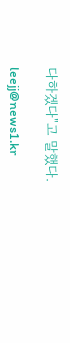다하겠다"고 말했다.

leejj@news1.kr